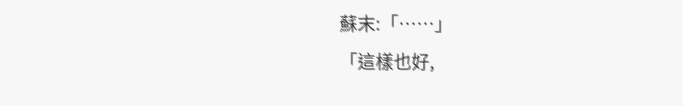蘇末:「……」
「這樣也好,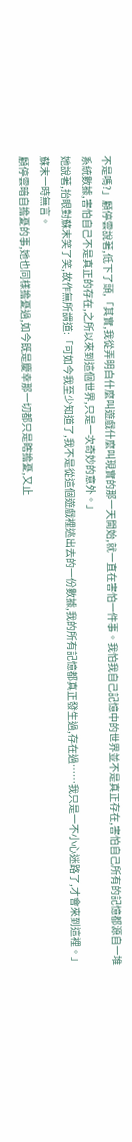不是嗎?」顧停雲說著,低下了頭,「其實,我從弄明白什麼叫遊戲什麼叫現實的那一天開始,就一直在害怕一件事。我怕我自己記憶中的世界並不是真正存在,害怕自己所有的記憶都源自一堆系統數據,害怕自己不是真正的存在,之所以來到這個世界,只是一次奇妙的意外。」
她說著,抬眼對蘇末笑了笑,故作無所謂道:「可如今我至少知道了,我不是從這個遊戲裡逃出去的一份數據,我的所有記憶都真正發生過,存在過……我只是一不小心迷路了,才會來到這裡。」
蘇末一時無言。
顧停雲暗自擔憂的事,她也同樣擔憂過,如今既是慶幸那一切都只是瞎擔憂,又止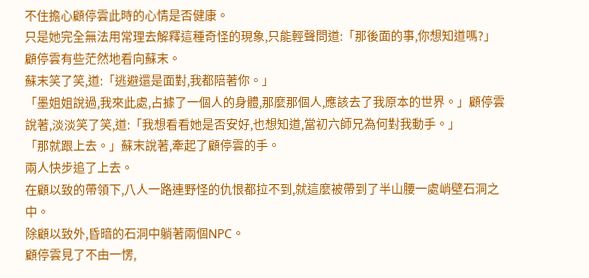不住擔心顧停雲此時的心情是否健康。
只是她完全無法用常理去解釋這種奇怪的現象,只能輕聲問道:「那後面的事,你想知道嗎?」
顧停雲有些茫然地看向蘇末。
蘇末笑了笑,道:「逃避還是面對,我都陪著你。」
「墨姐姐說過,我來此處,占據了一個人的身體,那麼那個人,應該去了我原本的世界。」顧停雲說著,淡淡笑了笑,道:「我想看看她是否安好,也想知道,當初六師兄為何對我動手。」
「那就跟上去。」蘇末說著,牽起了顧停雲的手。
兩人快步追了上去。
在顧以致的帶領下,八人一路連野怪的仇恨都拉不到,就這麼被帶到了半山腰一處峭壁石洞之中。
除顧以致外,昏暗的石洞中躺著兩個NPC。
顧停雲見了不由一愣,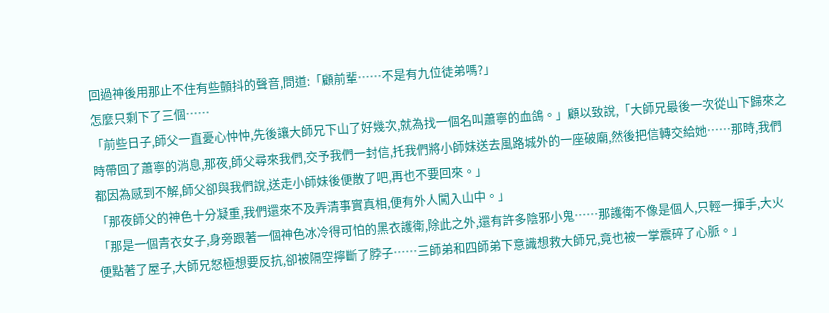回過神後用那止不住有些顫抖的聲音,問道:「顧前輩……不是有九位徒弟嗎?」
怎麼只剩下了三個……
「前些日子,師父一直憂心忡忡,先後讓大師兄下山了好幾次,就為找一個名叫蕭寧的血鴿。」顧以致說,「大師兄最後一次從山下歸來之時帶回了蕭寧的消息,那夜,師父尋來我們,交予我們一封信,托我們將小師妹送去風路城外的一座破廟,然後把信轉交給她……那時,我們都因為感到不解,師父卻與我們說,送走小師妹後便散了吧,再也不要回來。」
「那夜師父的神色十分凝重,我們還來不及弄清事實真相,便有外人闖入山中。」
「那是一個青衣女子,身旁跟著一個神色冰冷得可怕的黑衣護衛,除此之外,還有許多陰邪小鬼……那護衛不像是個人,只輕一揮手,大火便點著了屋子,大師兄怒極想要反抗,卻被隔空擰斷了脖子……三師弟和四師弟下意識想救大師兄,竟也被一掌震碎了心脈。」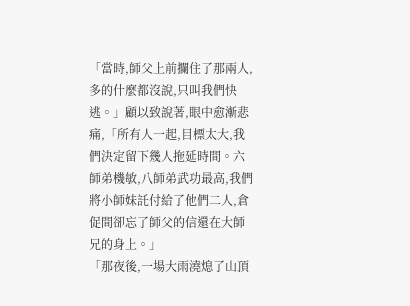「當時,師父上前攔住了那兩人,多的什麼都沒說,只叫我們快逃。」顧以致說著,眼中愈漸悲痛,「所有人一起,目標太大,我們決定留下幾人拖延時間。六師弟機敏,八師弟武功最高,我們將小師妹託付給了他們二人,倉促間卻忘了師父的信還在大師兄的身上。」
「那夜後,一場大雨澆熄了山頂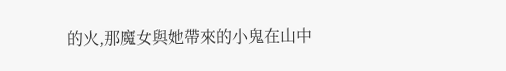的火,那魔女與她帶來的小鬼在山中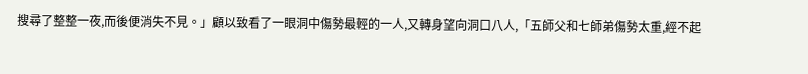搜尋了整整一夜,而後便消失不見。」顧以致看了一眼洞中傷勢最輕的一人,又轉身望向洞口八人,「五師父和七師弟傷勢太重,經不起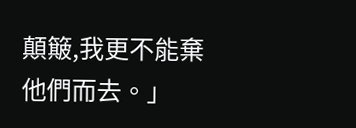顛簸,我更不能棄他們而去。」